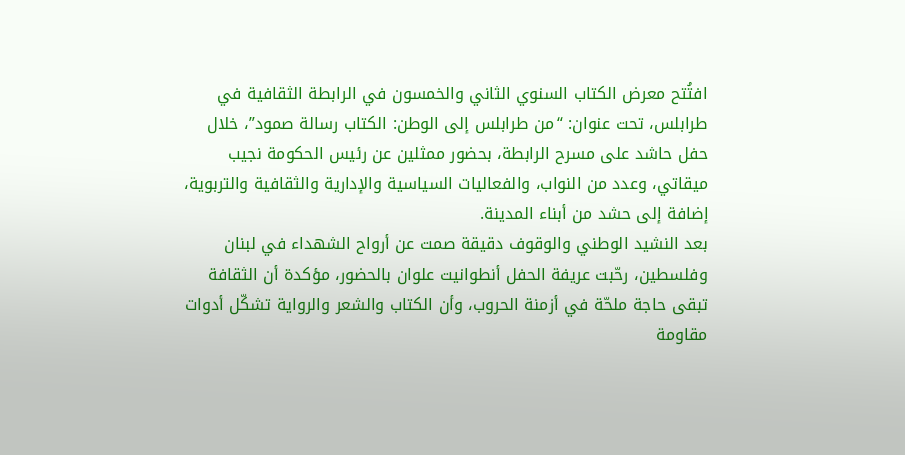افتُتح معرض الكتاب السنوي الثاني والخمسون في الرابطة الثقافية في طرابلس، تحت عنوان: “من طرابلس إلى الوطن: الكتاب رسالة صمود”، خلال حفل حاشد على مسرح الرابطة، بحضور ممثلين عن رئيس الحكومة نجيب ميقاتي، وعدد من النواب، والفعاليات السياسية والإدارية والثقافية والتربوية، إضافة إلى حشد من أبناء المدينة.
بعد النشيد الوطني والوقوف دقيقة صمت عن أرواح الشهداء في لبنان وفلسطين، رحّبت عريفة الحفل أنطوانيت علوان بالحضور، مؤكدة أن الثقافة تبقى حاجة ملحّة في أزمنة الحروب، وأن الكتاب والشعر والرواية تشكّل أدوات مقاومة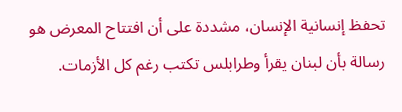تحفظ إنسانية الإنسان، مشددة على أن افتتاح المعرض هو رسالة بأن لبنان يقرأ وطرابلس تكتب رغم كل الأزمات.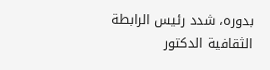بدوره، شدد رئيس الرابطة الثقافية الدكتور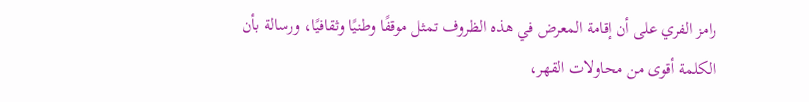رامز الفري على أن إقامة المعرض في هذه الظروف تمثل موقفًا وطنيًا وثقافيًا، ورسالة بأن الكلمة أقوى من محاولات القهر،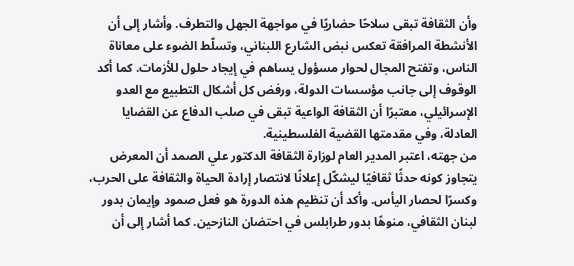وأن الثقافة تبقى سلاحًا حضاريًا في مواجهة الجهل والتطرف. وأشار إلى أن الأنشطة المرافقة تعكس نبض الشارع اللبناني، وتسلّط الضوء على معاناة الناس، وتفتح المجال لحوار مسؤول يساهم في إيجاد حلول للأزمات. كما أكد الوقوف إلى جانب مؤسسات الدولة، ورفض كل أشكال التطبيع مع العدو الإسرائيلي، معتبرًا أن الثقافة الواعية تبقى في صلب الدفاع عن القضايا العادلة، وفي مقدمتها القضية الفلسطينية.
من جهته، اعتبر المدير العام لوزارة الثقافة الدكتور علي الصمد أن المعرض يتجاوز كونه حدثًا ثقافيًا ليشكّل إعلانًا لانتصار إرادة الحياة والثقافة على الحرب، وكسرًا لحصار اليأس. وأكد أن تنظيم هذه الدورة هو فعل صمود وإيمان بدور لبنان الثقافي، منوهًا بدور طرابلس في احتضان النازحين. كما أشار إلى أن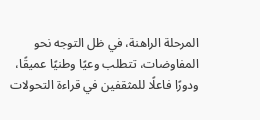المرحلة الراهنة، في ظل التوجه نحو المفاوضات، تتطلب وعيًا وطنيًا عميقًا، ودورًا فاعلًا للمثقفين في قراءة التحولات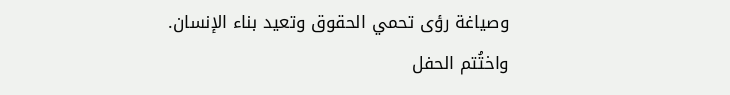وصياغة رؤى تحمي الحقوق وتعيد بناء الإنسان.
واختُتم الحفل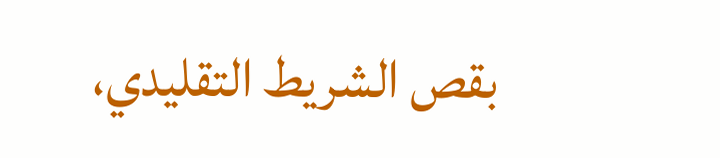بقص الشريط التقليدي،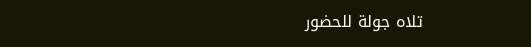تلاه جولة للحضور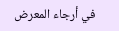في أرجاء المعرض